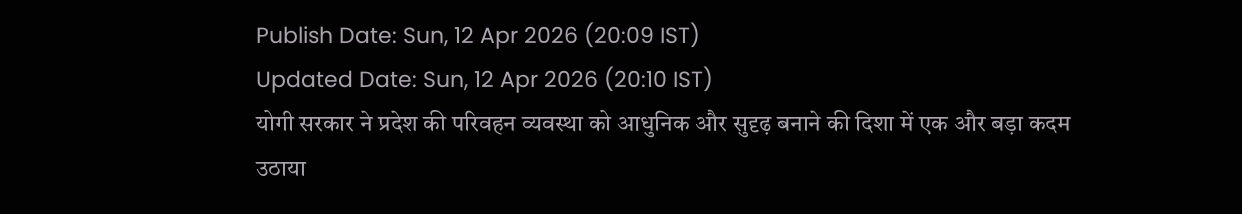Publish Date: Sun, 12 Apr 2026 (20:09 IST)
Updated Date: Sun, 12 Apr 2026 (20:10 IST)
योगी सरकार ने प्रदेश की परिवहन व्यवस्था को आधुनिक और सुदृढ़ बनाने की दिशा में एक और बड़ा कदम उठाया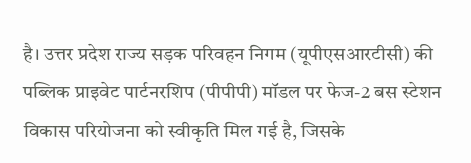है। उत्तर प्रदेश राज्य सड़क परिवहन निगम (यूपीएसआरटीसी) की पब्लिक प्राइवेट पार्टनरशिप (पीपीपी) मॉडल पर फेज-2 बस स्टेशन विकास परियोजना को स्वीकृति मिल गई है, जिसके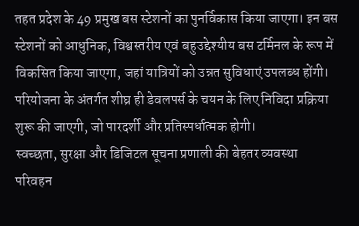तहत प्रदेश के 49 प्रमुख बस स्टेशनों का पुनर्विकास किया जाएगा। इन बस स्टेशनों को आधुनिक, विश्वस्तरीय एवं बहुउद्देश्यीय बस टर्मिनल के रूप में विकसित किया जाएगा, जहां यात्रियों को उन्नत सुविधाएं उपलब्ध होंगी। परियोजना के अंतर्गत शीघ्र ही डेवलपर्स के चयन के लिए निविदा प्रक्रिया शुरू की जाएगी, जो पारदर्शी और प्रतिस्पर्धात्मक होगी।
स्वच्छता, सुरक्षा और डिजिटल सूचना प्रणाली की बेहतर व्यवस्था
परिवहन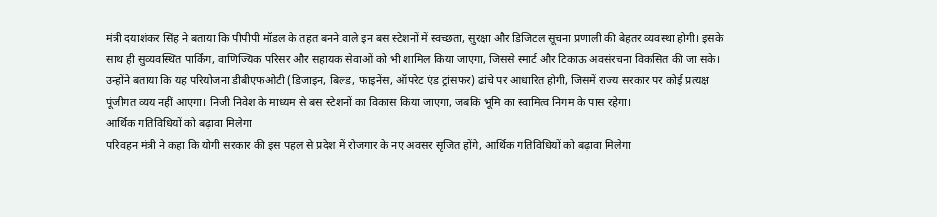मंत्री दयाशंकर सिंह ने बताया कि पीपीपी मॉडल के तहत बनने वाले इन बस स्टेशनों में स्वच्छता, सुरक्षा और डिजिटल सूचना प्रणाली की बेहतर व्यवस्था होगी। इसके साथ ही सुव्यवस्थित पार्किंग, वाणिज्यिक परिसर और सहायक सेवाओं को भी शामिल किया जाएगा, जिससे स्मार्ट और टिकाऊ अवसंरचना विकसित की जा सके। उन्होंने बताया कि यह परियोजना डीबीएफओटी (डिजाइन, बिल्ड, फाइनेंस, ऑपरेट एंड ट्रांसफर) ढांचे पर आधारित होगी, जिसमें राज्य सरकार पर कोई प्रत्यक्ष पूंजीगत व्यय नहीं आएगा। निजी निवेश के माध्यम से बस स्टेशनों का विकास किया जाएगा, जबकि भूमि का स्वामित्व निगम के पास रहेगा।
आर्थिक गतिविधियों को बढ़ावा मिलेगा
परिवहन मंत्री ने कहा कि योगी सरकार की इस पहल से प्रदेश में रोजगार के नए अवसर सृजित होंगे, आर्थिक गतिविधियों को बढ़ावा मिलेगा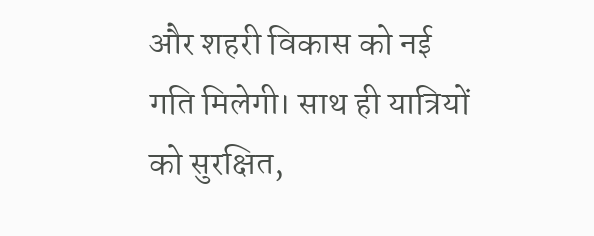और शहरी विकास को नई गति मिलेगी। साथ ही यात्रियों को सुरक्षित,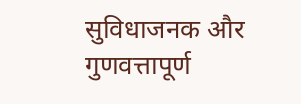सुविधाजनक और गुणवत्तापूर्ण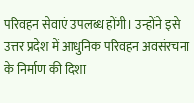परिवहन सेवाएं उपलब्ध होंगी। उन्होंने इसे उत्तर प्रदेश में आधुनिक परिवहन अवसंरचना के निर्माण की दिशा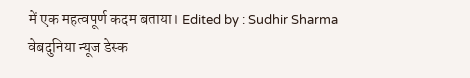में एक महत्वपूर्ण कदम बताया। Edited by : Sudhir Sharma
वेबदुनिया न्यूज डेस्क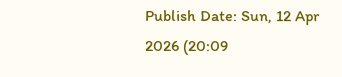Publish Date: Sun, 12 Apr 2026 (20:09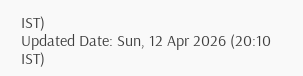IST)
Updated Date: Sun, 12 Apr 2026 (20:10 IST)